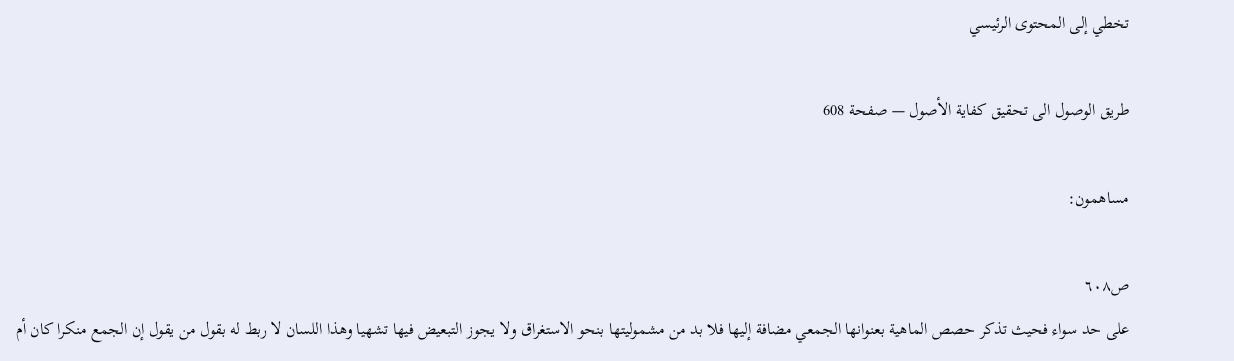تخطي إلى المحتوى الرئيسي

طريق الوصول الى تحقيق كفاية الأصول — صفحة 608

مساهمون:

ص٦٠٨
على حد سواء فحيث تذكر حصص الماهية بعنوانها الجمعي مضافة إليها فلا بد من مشموليتها بنحو الاستغراق ولا يجوز التبعيض فيها تشهيا وهذا اللسان لا ربط له بقول من يقول إن الجمع منكرا كان أم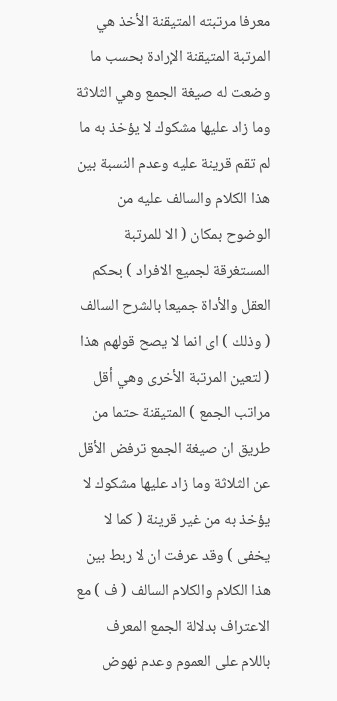معرفا مرتبته المتيقنة الأخذ هي المرتبة المتيقنة الإرادة بحسب ما وضعت له صيغة الجمع وهي الثلاثة وما زاد عليها مشكوك لا يؤخذ به ما لم تقم قرينة عليه وعدم النسبة بين هذا الكلام والسالف عليه من الوضوح بمكان ( الا للمرتبة المستغرقة لجميع الافراد ) بحكم العقل والأداة جميعا بالشرح السالف ( وذلك ) اى انما لا يصح قولهم هذا ( لتعين المرتبة الأخرى وهي أقل مراتب الجمع ) المتيقنة حتما من طريق ان صيغة الجمع ترفض الأقل عن الثلاثة وما زاد عليها مشكوك لا يؤخذ به من غير قرينة ( كما لا يخفى ) وقد عرفت ان لا ربط بين هذا الكلام والكلام السالف ( ف ) مع الاعتراف بدلالة الجمع المعرف باللام على العموم وعدم نهوض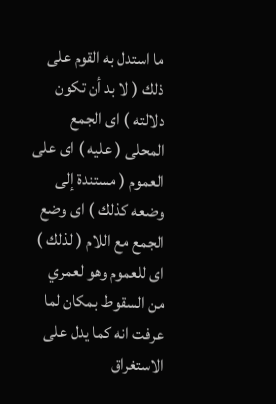ما استدل به القوم على ذلك ( لا بد أن تكون دلالته ) اى الجمع المحلى ( عليه ) اى على العموم ( مستندة إلى وضعه كذلك ) اى وضع الجمع مع اللام ( لذلك ) اى للعموم وهو لعمري من السقوط بمكان لما عرفت انه كما يدل على الاستغراق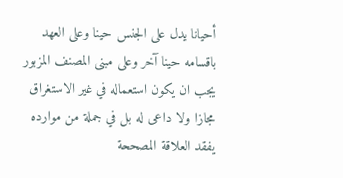أحيانا يدل على الجنس حينا وعلى العهد باقسامه حينا آخر وعلى مبنى المصنف المزبور يجب ان يكون استعماله في غير الاستغراق مجازا ولا داعى له بل في جملة من موارده يفقد العلاقة المصححة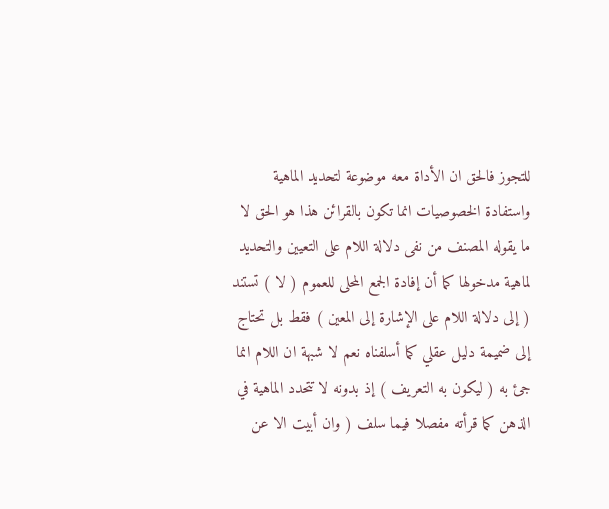للتجوز فالحق ان الأداة معه موضوعة لتحديد الماهية واستفادة الخصوصيات انما تكون بالقرائن هذا هو الحق لا ما يقوله المصنف من نفى دلالة اللام على التعيين والتحديد لماهية مدخولها كما أن إفادة الجمع المحلى للعموم ( لا ) تستند ( إلى دلالة اللام على الإشارة إلى المعين ) فقط بل تحتاج إلى ضميمة دليل عقلي كما أسلفناه نعم لا شبهة ان اللام انما جئ به ( ليكون به التعريف ) إذ بدونه لا تتحدد الماهية في الذهن كما قرأته مفصلا فيما سلف ( وان أبيت الا عن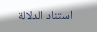استناد الدلالة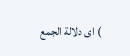) اى دلالة الجمع